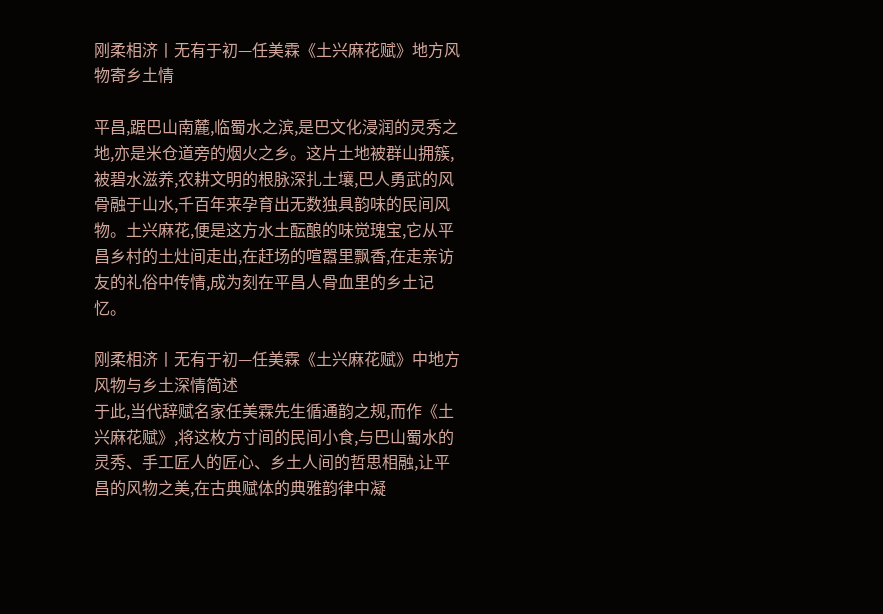刚柔相济丨无有于初—任美霖《土兴麻花赋》地方风物寄乡土情

平昌,踞巴山南麓,临蜀水之滨,是巴文化浸润的灵秀之地,亦是米仓道旁的烟火之乡。这片土地被群山拥簇,被碧水滋养,农耕文明的根脉深扎土壤,巴人勇武的风骨融于山水,千百年来孕育出无数独具韵味的民间风物。土兴麻花,便是这方水土酝酿的味觉瑰宝,它从平昌乡村的土灶间走出,在赶场的喧嚣里飘香,在走亲访友的礼俗中传情,成为刻在平昌人骨血里的乡土记忆。

刚柔相济丨无有于初—任美霖《土兴麻花赋》中地方风物与乡土深情简述
于此,当代辞赋名家任美霖先生循通韵之规,而作《土兴麻花赋》,将这枚方寸间的民间小食,与巴山蜀水的灵秀、手工匠人的匠心、乡土人间的哲思相融,让平昌的风物之美,在古典赋体的典雅韵律中凝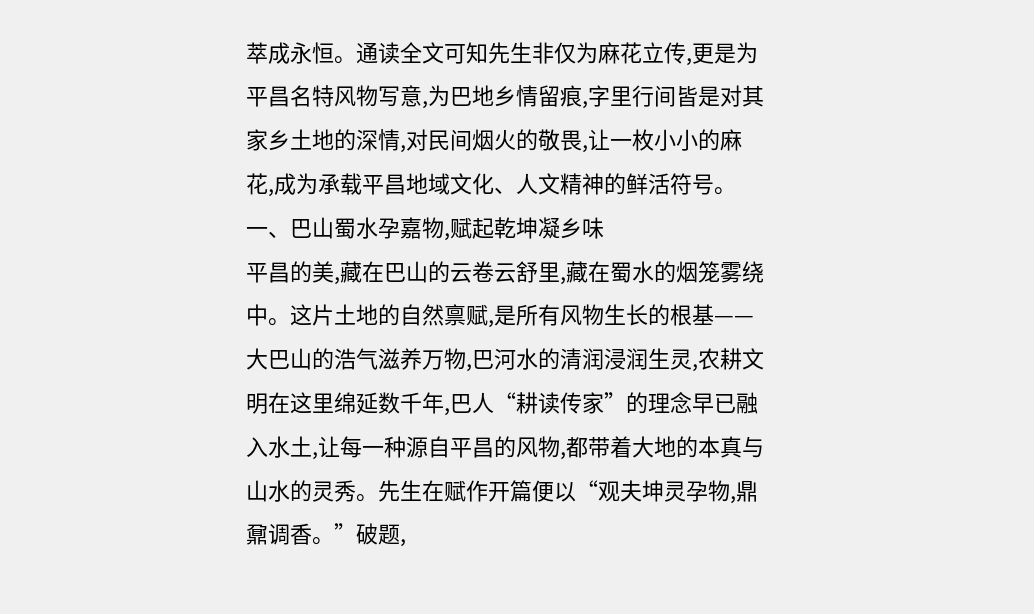萃成永恒。通读全文可知先生非仅为麻花立传,更是为平昌名特风物写意,为巴地乡情留痕,字里行间皆是对其家乡土地的深情,对民间烟火的敬畏,让一枚小小的麻花,成为承载平昌地域文化、人文精神的鲜活符号。
一、巴山蜀水孕嘉物,赋起乾坤凝乡味
平昌的美,藏在巴山的云卷云舒里,藏在蜀水的烟笼雾绕中。这片土地的自然禀赋,是所有风物生长的根基——大巴山的浩气滋养万物,巴河水的清润浸润生灵,农耕文明在这里绵延数千年,巴人“耕读传家”的理念早已融入水土,让每一种源自平昌的风物,都带着大地的本真与山水的灵秀。先生在赋作开篇便以“观夫坤灵孕物,鼎鼐调香。”破题,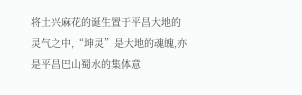将土兴麻花的诞生置于平昌大地的灵气之中,“坤灵”是大地的魂魄,亦是平昌巴山蜀水的集体意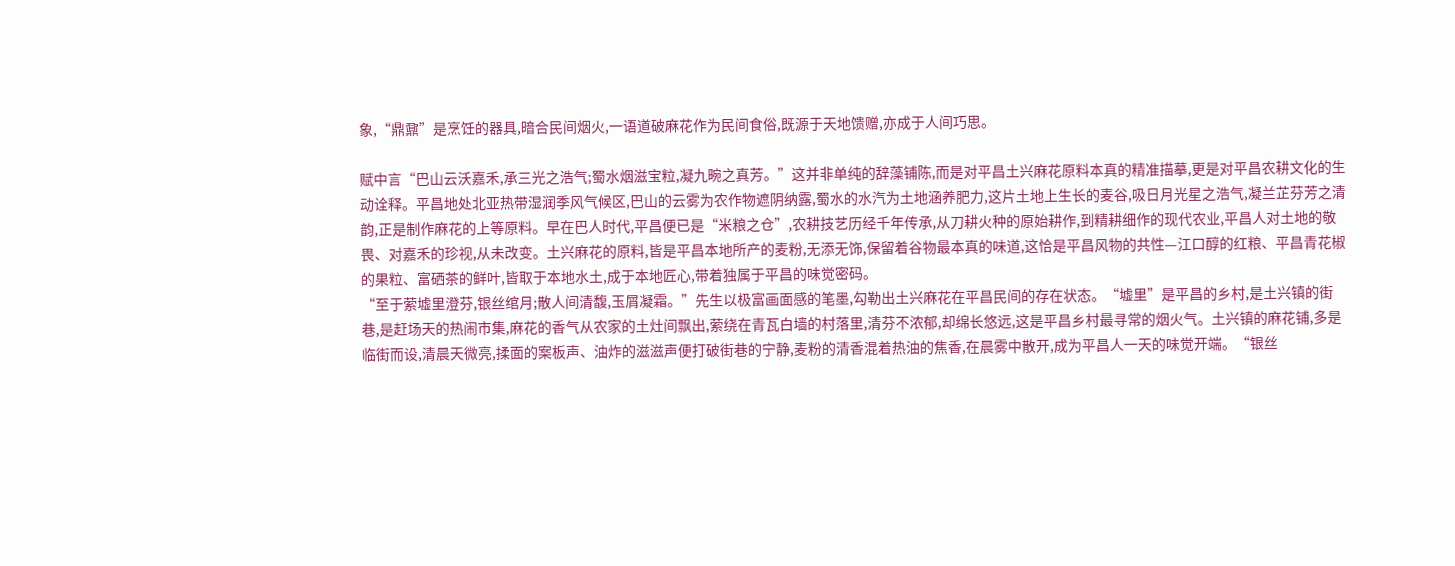象,“鼎鼐”是烹饪的器具,暗合民间烟火,一语道破麻花作为民间食俗,既源于天地馈赠,亦成于人间巧思。

赋中言“巴山云沃嘉禾,承三光之浩气;蜀水烟滋宝粒,凝九畹之真芳。”这并非单纯的辞藻铺陈,而是对平昌土兴麻花原料本真的精准描摹,更是对平昌农耕文化的生动诠释。平昌地处北亚热带湿润季风气候区,巴山的云雾为农作物遮阴纳露,蜀水的水汽为土地涵养肥力,这片土地上生长的麦谷,吸日月光星之浩气,凝兰芷芬芳之清韵,正是制作麻花的上等原料。早在巴人时代,平昌便已是“米粮之仓”,农耕技艺历经千年传承,从刀耕火种的原始耕作,到精耕细作的现代农业,平昌人对土地的敬畏、对嘉禾的珍视,从未改变。土兴麻花的原料,皆是平昌本地所产的麦粉,无添无饰,保留着谷物最本真的味道,这恰是平昌风物的共性—江口醇的红粮、平昌青花椒的果粒、富硒茶的鲜叶,皆取于本地水土,成于本地匠心,带着独属于平昌的味觉密码。
“至于萦墟里澄芬,银丝绾月;散人间清馥,玉屑凝霜。”先生以极富画面感的笔墨,勾勒出土兴麻花在平昌民间的存在状态。“墟里”是平昌的乡村,是土兴镇的街巷,是赶场天的热闹市集,麻花的香气从农家的土灶间飘出,萦绕在青瓦白墙的村落里,清芬不浓郁,却绵长悠远,这是平昌乡村最寻常的烟火气。土兴镇的麻花铺,多是临街而设,清晨天微亮,揉面的案板声、油炸的滋滋声便打破街巷的宁静,麦粉的清香混着热油的焦香,在晨雾中散开,成为平昌人一天的味觉开端。“银丝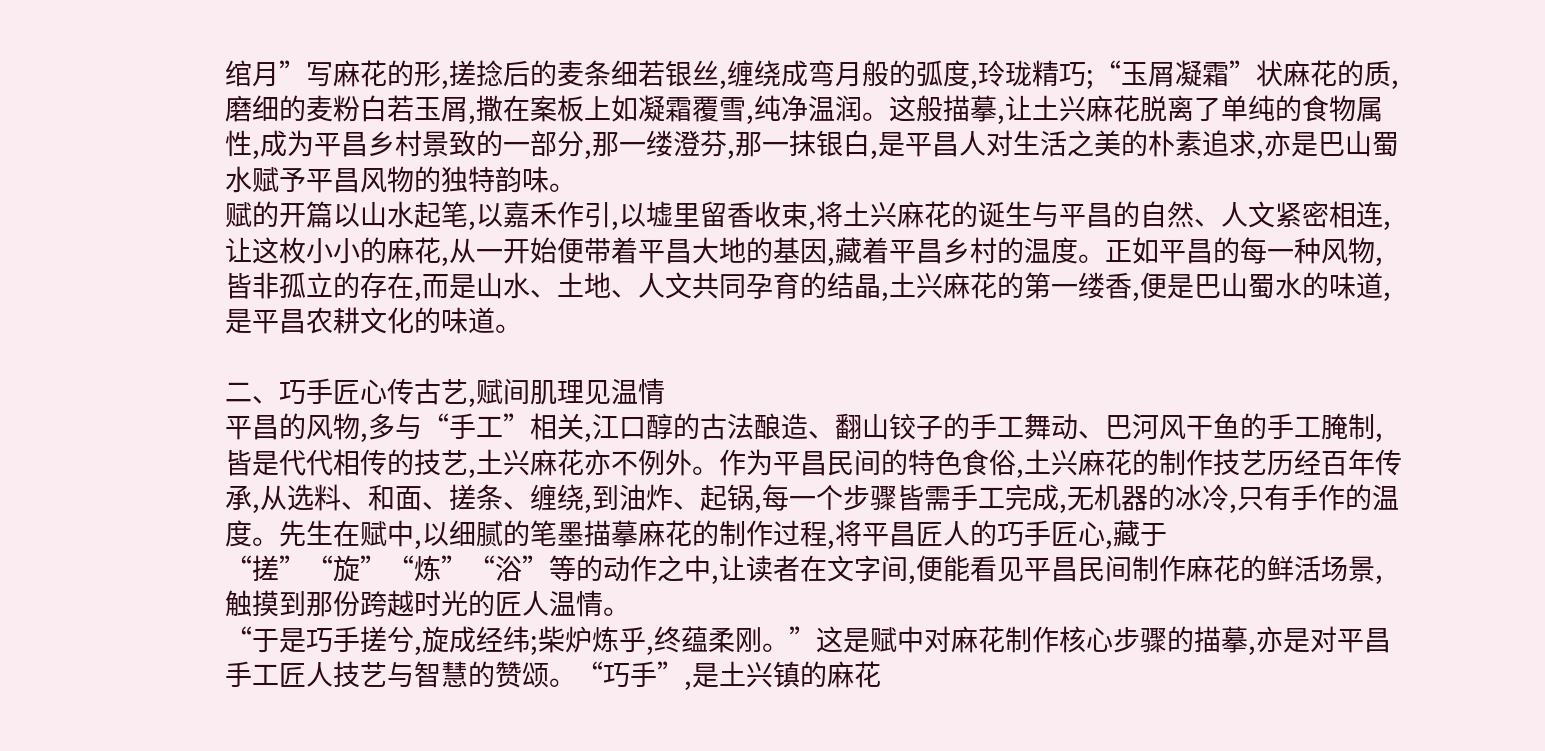绾月”写麻花的形,搓捻后的麦条细若银丝,缠绕成弯月般的弧度,玲珑精巧;“玉屑凝霜”状麻花的质,磨细的麦粉白若玉屑,撒在案板上如凝霜覆雪,纯净温润。这般描摹,让土兴麻花脱离了单纯的食物属性,成为平昌乡村景致的一部分,那一缕澄芬,那一抹银白,是平昌人对生活之美的朴素追求,亦是巴山蜀水赋予平昌风物的独特韵味。
赋的开篇以山水起笔,以嘉禾作引,以墟里留香收束,将土兴麻花的诞生与平昌的自然、人文紧密相连,让这枚小小的麻花,从一开始便带着平昌大地的基因,藏着平昌乡村的温度。正如平昌的每一种风物,皆非孤立的存在,而是山水、土地、人文共同孕育的结晶,土兴麻花的第一缕香,便是巴山蜀水的味道,是平昌农耕文化的味道。

二、巧手匠心传古艺,赋间肌理见温情
平昌的风物,多与“手工”相关,江口醇的古法酿造、翻山铰子的手工舞动、巴河风干鱼的手工腌制,皆是代代相传的技艺,土兴麻花亦不例外。作为平昌民间的特色食俗,土兴麻花的制作技艺历经百年传承,从选料、和面、搓条、缠绕,到油炸、起锅,每一个步骤皆需手工完成,无机器的冰冷,只有手作的温度。先生在赋中,以细腻的笔墨描摹麻花的制作过程,将平昌匠人的巧手匠心,藏于“搓”“旋”“炼”“浴”等的动作之中,让读者在文字间,便能看见平昌民间制作麻花的鲜活场景,触摸到那份跨越时光的匠人温情。
“于是巧手搓兮,旋成经纬;柴炉炼乎,终蕴柔刚。”这是赋中对麻花制作核心步骤的描摹,亦是对平昌手工匠人技艺与智慧的赞颂。“巧手”,是土兴镇的麻花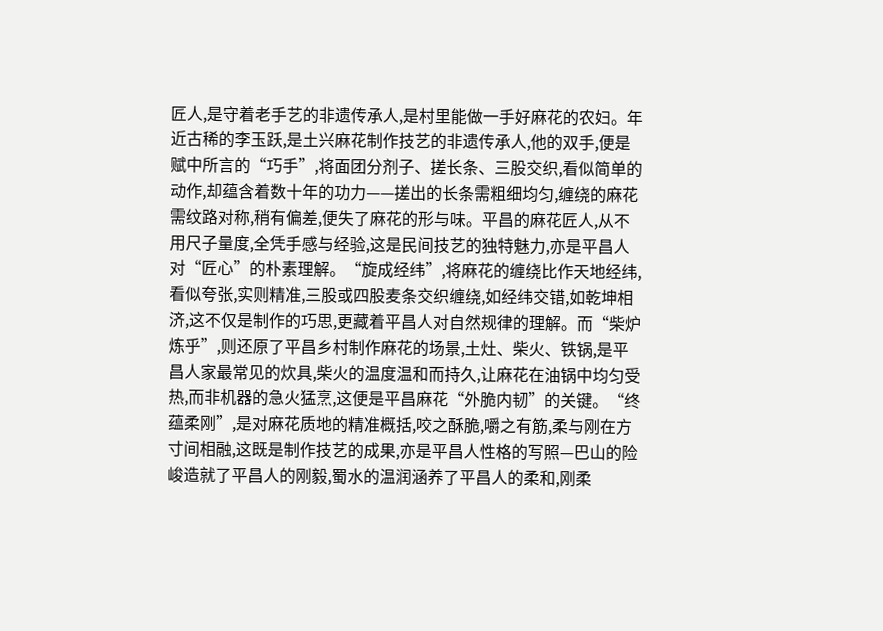匠人,是守着老手艺的非遗传承人,是村里能做一手好麻花的农妇。年近古稀的李玉跃,是土兴麻花制作技艺的非遗传承人,他的双手,便是赋中所言的“巧手”,将面团分剂子、搓长条、三股交织,看似简单的动作,却蕴含着数十年的功力——搓出的长条需粗细均匀,缠绕的麻花需纹路对称,稍有偏差,便失了麻花的形与味。平昌的麻花匠人,从不用尺子量度,全凭手感与经验,这是民间技艺的独特魅力,亦是平昌人对“匠心”的朴素理解。“旋成经纬”,将麻花的缠绕比作天地经纬,看似夸张,实则精准,三股或四股麦条交织缠绕,如经纬交错,如乾坤相济,这不仅是制作的巧思,更藏着平昌人对自然规律的理解。而“柴炉炼乎”,则还原了平昌乡村制作麻花的场景,土灶、柴火、铁锅,是平昌人家最常见的炊具,柴火的温度温和而持久,让麻花在油锅中均匀受热,而非机器的急火猛烹,这便是平昌麻花“外脆内韧”的关键。“终蕴柔刚”,是对麻花质地的精准概括,咬之酥脆,嚼之有筋,柔与刚在方寸间相融,这既是制作技艺的成果,亦是平昌人性格的写照—巴山的险峻造就了平昌人的刚毅,蜀水的温润涵养了平昌人的柔和,刚柔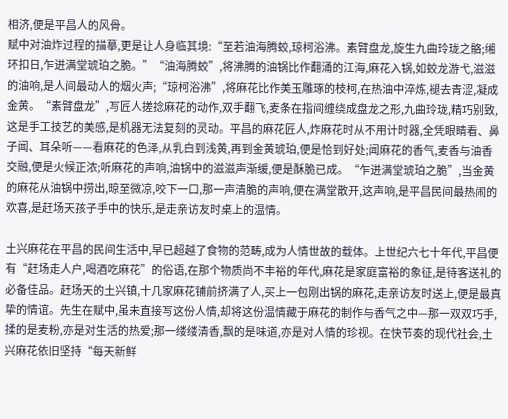相济,便是平昌人的风骨。
赋中对油炸过程的描摹,更是让人身临其境:“至若油海腾蛟,琼柯浴沸。素臂盘龙,旋生九曲玲珑之骼;缃环扣日,乍迸满堂琥珀之脆。”“油海腾蛟”,将沸腾的油锅比作翻涌的江海,麻花入锅,如蛟龙游弋,滋滋的油响,是人间最动人的烟火声;“琼柯浴沸”,将麻花比作美玉雕琢的枝柯,在热油中淬炼,褪去青涩,凝成金黄。“素臂盘龙”,写匠人搓捻麻花的动作,双手翻飞,麦条在指间缠绕成盘龙之形,九曲玲珑,精巧别致,这是手工技艺的美感,是机器无法复刻的灵动。平昌的麻花匠人,炸麻花时从不用计时器,全凭眼睛看、鼻子闻、耳朵听——看麻花的色泽,从乳白到浅黄,再到金黄琥珀,便是恰到好处;闻麻花的香气,麦香与油香交融,便是火候正浓;听麻花的声响,油锅中的滋滋声渐缓,便是酥脆已成。“乍迸满堂琥珀之脆”,当金黄的麻花从油锅中捞出,晾至微凉,咬下一口,那一声清脆的声响,便在满堂散开,这声响,是平昌民间最热闹的欢喜,是赶场天孩子手中的快乐,是走亲访友时桌上的温情。

土兴麻花在平昌的民间生活中,早已超越了食物的范畴,成为人情世故的载体。上世纪六七十年代,平昌便有“赶场走人户,喝酒吃麻花”的俗语,在那个物质尚不丰裕的年代,麻花是家庭富裕的象征,是待客送礼的必备佳品。赶场天的土兴镇,十几家麻花铺前挤满了人,买上一包刚出锅的麻花,走亲访友时送上,便是最真挚的情谊。先生在赋中,虽未直接写这份人情,却将这份温情藏于麻花的制作与香气之中—那一双双巧手,揉的是麦粉,亦是对生活的热爱;那一缕缕清香,飘的是味道,亦是对人情的珍视。在快节奏的现代社会,土兴麻花依旧坚持“每天新鲜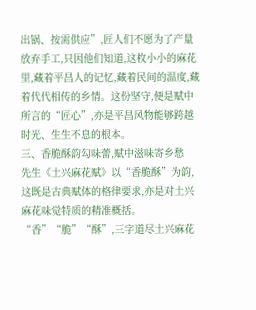出锅、按需供应”,匠人们不愿为了产量放弃手工,只因他们知道,这枚小小的麻花里,藏着平昌人的记忆,藏着民间的温度,藏着代代相传的乡情。这份坚守,便是赋中所言的“匠心”,亦是平昌风物能够跨越时光、生生不息的根本。
三、香脆酥韵勾味蕾,赋中滋味寄乡愁
先生《土兴麻花赋》以“香脆酥”为韵,这既是古典赋体的格律要求,亦是对土兴麻花味觉特质的精准概括。“香”“脆”“酥”,三字道尽土兴麻花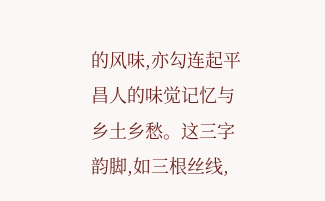的风味,亦勾连起平昌人的味觉记忆与乡土乡愁。这三字韵脚,如三根丝线,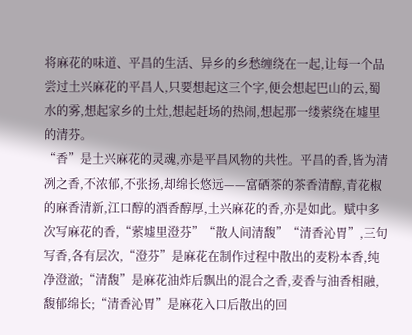将麻花的味道、平昌的生活、异乡的乡愁缠绕在一起,让每一个品尝过土兴麻花的平昌人,只要想起这三个字,便会想起巴山的云,蜀水的雾,想起家乡的土灶,想起赶场的热闹,想起那一缕萦绕在墟里的清芬。
“香”是土兴麻花的灵魂,亦是平昌风物的共性。平昌的香,皆为清冽之香,不浓郁,不张扬,却绵长悠远——富硒茶的茶香清醇,青花椒的麻香清新,江口醇的酒香醇厚,土兴麻花的香,亦是如此。赋中多次写麻花的香,“萦墟里澄芬”“散人间清馥”“清香沁胃”,三句写香,各有层次,“澄芬”是麻花在制作过程中散出的麦粉本香,纯净澄澈;“清馥”是麻花油炸后飘出的混合之香,麦香与油香相融,馥郁绵长;“清香沁胃”是麻花入口后散出的回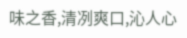味之香,清冽爽口,沁人心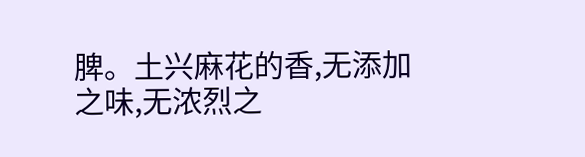脾。土兴麻花的香,无添加之味,无浓烈之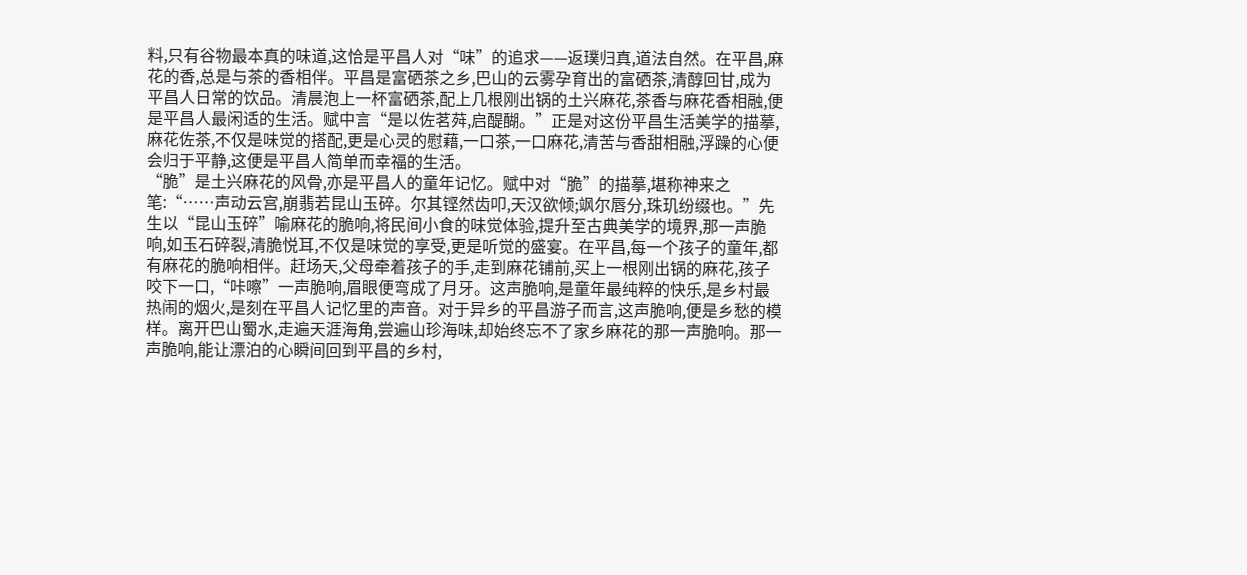料,只有谷物最本真的味道,这恰是平昌人对“味”的追求——返璞归真,道法自然。在平昌,麻花的香,总是与茶的香相伴。平昌是富硒茶之乡,巴山的云雾孕育出的富硒茶,清醇回甘,成为平昌人日常的饮品。清晨泡上一杯富硒茶,配上几根刚出锅的土兴麻花,茶香与麻花香相融,便是平昌人最闲适的生活。赋中言“是以佐茗荈,启醍醐。”正是对这份平昌生活美学的描摹,麻花佐茶,不仅是味觉的搭配,更是心灵的慰藉,一口茶,一口麻花,清苦与香甜相融,浮躁的心便会归于平静,这便是平昌人简单而幸福的生活。
“脆”是土兴麻花的风骨,亦是平昌人的童年记忆。赋中对“脆”的描摹,堪称神来之笔:“……声动云宫,崩翡若昆山玉碎。尔其铿然齿叩,天汉欲倾;飒尔唇分,珠玑纷缀也。”先生以“昆山玉碎”喻麻花的脆响,将民间小食的味觉体验,提升至古典美学的境界,那一声脆响,如玉石碎裂,清脆悦耳,不仅是味觉的享受,更是听觉的盛宴。在平昌,每一个孩子的童年,都有麻花的脆响相伴。赶场天,父母牵着孩子的手,走到麻花铺前,买上一根刚出锅的麻花,孩子咬下一口,“咔嚓”一声脆响,眉眼便弯成了月牙。这声脆响,是童年最纯粹的快乐,是乡村最热闹的烟火,是刻在平昌人记忆里的声音。对于异乡的平昌游子而言,这声脆响,便是乡愁的模样。离开巴山蜀水,走遍天涯海角,尝遍山珍海味,却始终忘不了家乡麻花的那一声脆响。那一声脆响,能让漂泊的心瞬间回到平昌的乡村,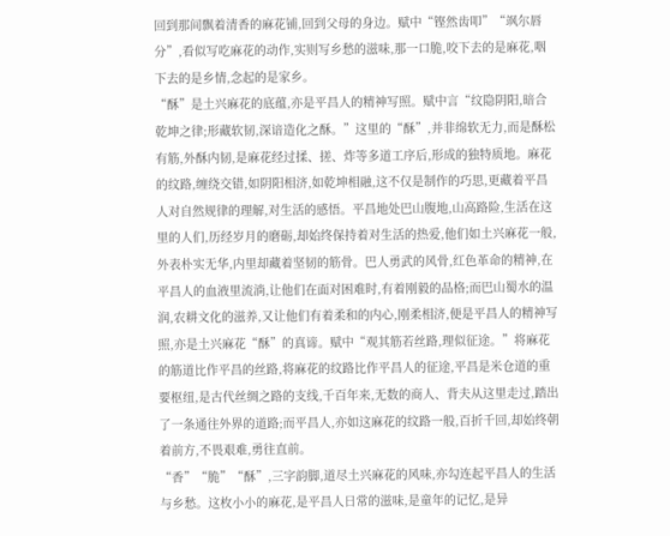回到那间飘着清香的麻花铺,回到父母的身边。赋中“铿然齿叩”“飒尔唇分”,看似写吃麻花的动作,实则写乡愁的滋味,那一口脆,咬下去的是麻花,咽下去的是乡情,念起的是家乡。
“酥”是土兴麻花的底蕴,亦是平昌人的精神写照。赋中言“纹隐阴阳,暗合乾坤之律;形藏软韧,深谙造化之酥。”这里的“酥”,并非绵软无力,而是酥松有筋,外酥内韧,是麻花经过揉、搓、炸等多道工序后,形成的独特质地。麻花的纹路,缠绕交错,如阴阳相济,如乾坤相融,这不仅是制作的巧思,更藏着平昌人对自然规律的理解,对生活的感悟。平昌地处巴山腹地,山高路险,生活在这里的人们,历经岁月的磨砺,却始终保持着对生活的热爱,他们如土兴麻花一般,外表朴实无华,内里却藏着坚韧的筋骨。巴人勇武的风骨,红色革命的精神,在平昌人的血液里流淌,让他们在面对困难时,有着刚毅的品格;而巴山蜀水的温润,农耕文化的滋养,又让他们有着柔和的内心,刚柔相济,便是平昌人的精神写照,亦是土兴麻花“酥”的真谛。赋中“观其筋若丝路,理似征途。”将麻花的筋道比作平昌的丝路,将麻花的纹路比作平昌人的征途,平昌是米仓道的重要枢纽,是古代丝绸之路的支线,千百年来,无数的商人、背夫从这里走过,踏出了一条通往外界的道路;而平昌人,亦如这麻花的纹路一般,百折千回,却始终朝着前方,不畏艰难,勇往直前。
“香”“脆”“酥”,三字韵脚,道尽土兴麻花的风味,亦勾连起平昌人的生活与乡愁。这枚小小的麻花,是平昌人日常的滋味,是童年的记忆,是异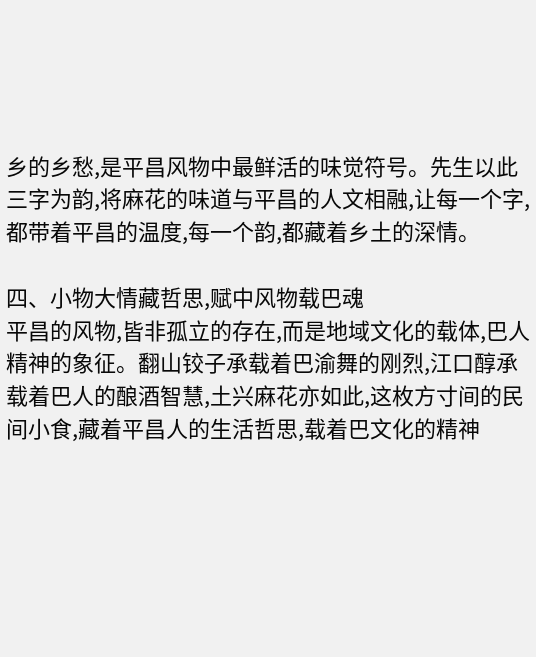乡的乡愁,是平昌风物中最鲜活的味觉符号。先生以此三字为韵,将麻花的味道与平昌的人文相融,让每一个字,都带着平昌的温度,每一个韵,都藏着乡土的深情。

四、小物大情藏哲思,赋中风物载巴魂
平昌的风物,皆非孤立的存在,而是地域文化的载体,巴人精神的象征。翻山铰子承载着巴渝舞的刚烈,江口醇承载着巴人的酿酒智慧,土兴麻花亦如此,这枚方寸间的民间小食,藏着平昌人的生活哲思,载着巴文化的精神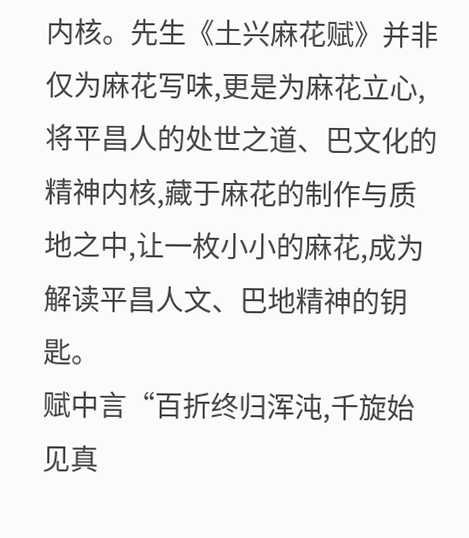内核。先生《土兴麻花赋》并非仅为麻花写味,更是为麻花立心,将平昌人的处世之道、巴文化的精神内核,藏于麻花的制作与质地之中,让一枚小小的麻花,成为解读平昌人文、巴地精神的钥匙。
赋中言“百折终归浑沌,千旋始见真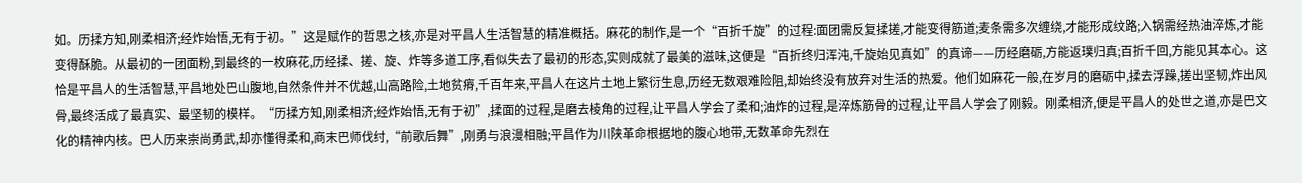如。历揉方知,刚柔相济;经炸始悟,无有于初。”这是赋作的哲思之核,亦是对平昌人生活智慧的精准概括。麻花的制作,是一个“百折千旋”的过程:面团需反复揉搓,才能变得筋道;麦条需多次缠绕,才能形成纹路;入锅需经热油淬炼,才能变得酥脆。从最初的一团面粉,到最终的一枚麻花,历经揉、搓、旋、炸等多道工序,看似失去了最初的形态,实则成就了最美的滋味,这便是“百折终归浑沌,千旋始见真如”的真谛——历经磨砺,方能返璞归真;百折千回,方能见其本心。这恰是平昌人的生活智慧,平昌地处巴山腹地,自然条件并不优越,山高路险,土地贫瘠,千百年来,平昌人在这片土地上繁衍生息,历经无数艰难险阻,却始终没有放弃对生活的热爱。他们如麻花一般,在岁月的磨砺中,揉去浮躁,搓出坚韧,炸出风骨,最终活成了最真实、最坚韧的模样。“历揉方知,刚柔相济;经炸始悟,无有于初”,揉面的过程,是磨去棱角的过程,让平昌人学会了柔和;油炸的过程,是淬炼筋骨的过程,让平昌人学会了刚毅。刚柔相济,便是平昌人的处世之道,亦是巴文化的精神内核。巴人历来崇尚勇武,却亦懂得柔和,商末巴师伐纣,“前歌后舞”,刚勇与浪漫相融;平昌作为川陕革命根据地的腹心地带,无数革命先烈在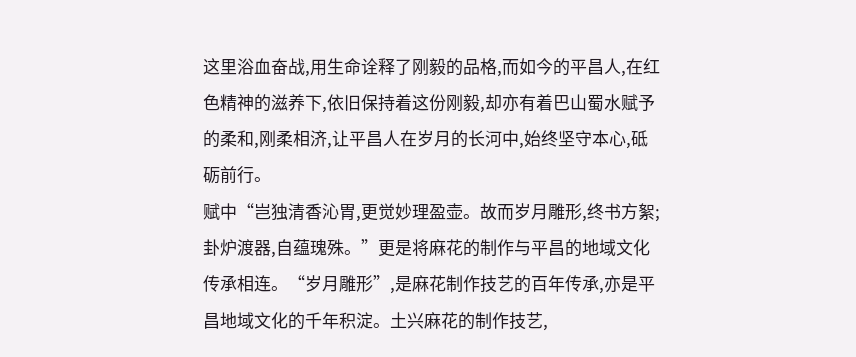这里浴血奋战,用生命诠释了刚毅的品格,而如今的平昌人,在红色精神的滋养下,依旧保持着这份刚毅,却亦有着巴山蜀水赋予的柔和,刚柔相济,让平昌人在岁月的长河中,始终坚守本心,砥砺前行。
赋中“岂独清香沁胃,更觉妙理盈壶。故而岁月雕形,终书方絮;卦炉渡器,自蕴瑰殊。”更是将麻花的制作与平昌的地域文化传承相连。“岁月雕形”,是麻花制作技艺的百年传承,亦是平昌地域文化的千年积淀。土兴麻花的制作技艺,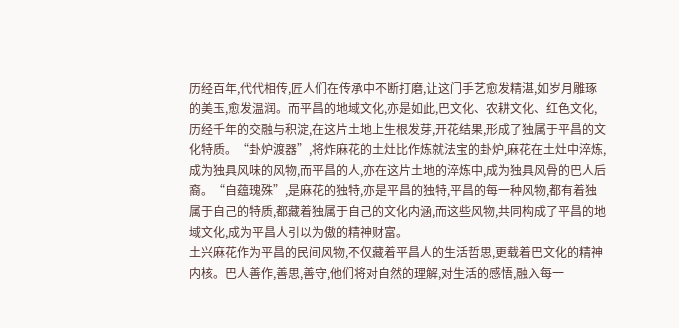历经百年,代代相传,匠人们在传承中不断打磨,让这门手艺愈发精湛,如岁月雕琢的美玉,愈发温润。而平昌的地域文化,亦是如此,巴文化、农耕文化、红色文化,历经千年的交融与积淀,在这片土地上生根发芽,开花结果,形成了独属于平昌的文化特质。“卦炉渡器”,将炸麻花的土灶比作炼就法宝的卦炉,麻花在土灶中淬炼,成为独具风味的风物,而平昌的人,亦在这片土地的淬炼中,成为独具风骨的巴人后裔。“自蕴瑰殊”,是麻花的独特,亦是平昌的独特,平昌的每一种风物,都有着独属于自己的特质,都藏着独属于自己的文化内涵,而这些风物,共同构成了平昌的地域文化,成为平昌人引以为傲的精神财富。
土兴麻花作为平昌的民间风物,不仅藏着平昌人的生活哲思,更载着巴文化的精神内核。巴人善作,善思,善守,他们将对自然的理解,对生活的感悟,融入每一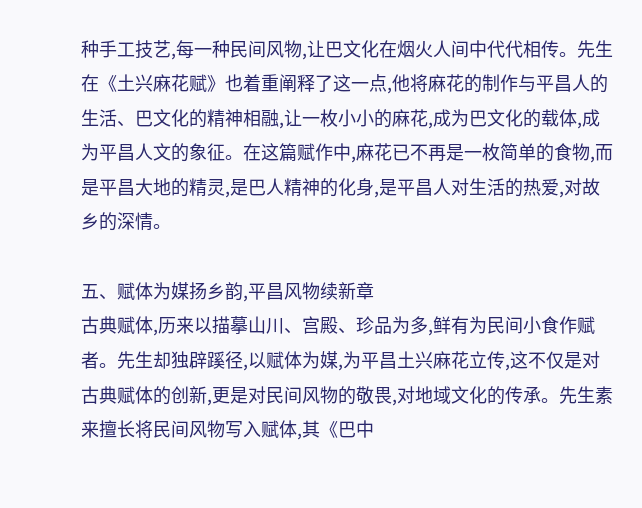种手工技艺,每一种民间风物,让巴文化在烟火人间中代代相传。先生在《土兴麻花赋》也着重阐释了这一点,他将麻花的制作与平昌人的生活、巴文化的精神相融,让一枚小小的麻花,成为巴文化的载体,成为平昌人文的象征。在这篇赋作中,麻花已不再是一枚简单的食物,而是平昌大地的精灵,是巴人精神的化身,是平昌人对生活的热爱,对故乡的深情。

五、赋体为媒扬乡韵,平昌风物续新章
古典赋体,历来以描摹山川、宫殿、珍品为多,鲜有为民间小食作赋者。先生却独辟蹊径,以赋体为媒,为平昌土兴麻花立传,这不仅是对古典赋体的创新,更是对民间风物的敬畏,对地域文化的传承。先生素来擅长将民间风物写入赋体,其《巴中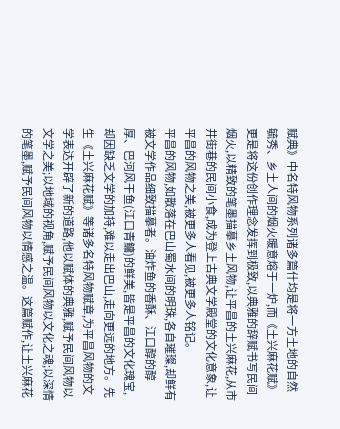赋典》中名特风物系列诸多篇什均是将一方土地的自然毓秀、乡土人间的烟火暖意熔于一炉,而《土兴麻花赋》更是将这份创作理念发挥到极致,以典雅的辞赋书写民间烟火,以精致的笔墨描摹乡土风物,让平昌的土兴麻花,从市井街巷的民间小食,成为登上古典文学殿堂的文化意象,让平昌的风物之美,被更多人看见,被更多人铭记。
平昌的风物,如散落在巴山蜀水间的明珠,各自璀璨,却鲜有被文学作品细致描摹者。油炸鱼的香酥、江口醇的醇厚、巴河风干鱼(江口青鳙)的鲜美,皆是平昌的文化瑰宝,却因缺乏文学的加持,难以走出巴山,走向更远的地方。先生《土兴麻花赋》等诸多名特风物赋章,为平昌风物的文学表达开辟了新的道路,他以赋体的典雅,赋予民间风物以文学之美;以地域的视角,赋予民间风物以文化之魂;以深情的笔墨,赋予民间风物以情感之温。这篇赋作,让土兴麻花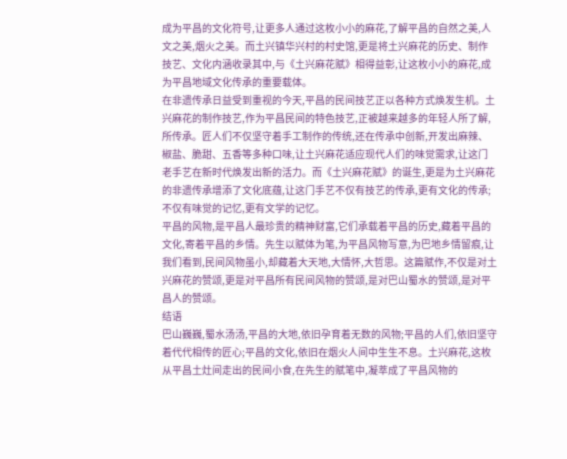成为平昌的文化符号,让更多人通过这枚小小的麻花,了解平昌的自然之美,人文之美,烟火之美。而土兴镇华兴村的村史馆,更是将土兴麻花的历史、制作技艺、文化内涵收录其中,与《土兴麻花赋》相得益彰,让这枚小小的麻花,成为平昌地域文化传承的重要载体。
在非遗传承日益受到重视的今天,平昌的民间技艺正以各种方式焕发生机。土兴麻花的制作技艺,作为平昌民间的特色技艺,正被越来越多的年轻人所了解,所传承。匠人们不仅坚守着手工制作的传统,还在传承中创新,开发出麻辣、椒盐、脆甜、五香等多种口味,让土兴麻花适应现代人们的味觉需求,让这门老手艺在新时代焕发出新的活力。而《土兴麻花赋》的诞生,更是为土兴麻花的非遗传承增添了文化底蕴,让这门手艺不仅有技艺的传承,更有文化的传承;不仅有味觉的记忆,更有文学的记忆。
平昌的风物,是平昌人最珍贵的精神财富,它们承载着平昌的历史,藏着平昌的文化,寄着平昌的乡情。先生以赋体为笔,为平昌风物写意,为巴地乡情留痕,让我们看到,民间风物虽小,却藏着大天地,大情怀,大哲思。这篇赋作,不仅是对土兴麻花的赞颂,更是对平昌所有民间风物的赞颂,是对巴山蜀水的赞颂,是对平昌人的赞颂。
结语
巴山巍巍,蜀水汤汤,平昌的大地,依旧孕育着无数的风物;平昌的人们,依旧坚守着代代相传的匠心;平昌的文化,依旧在烟火人间中生生不息。土兴麻花,这枚从平昌土灶间走出的民间小食,在先生的赋笔中,凝萃成了平昌风物的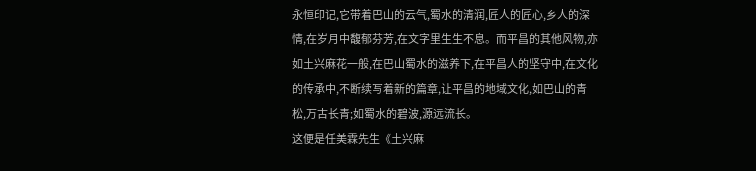永恒印记,它带着巴山的云气,蜀水的清润,匠人的匠心,乡人的深情,在岁月中馥郁芬芳,在文字里生生不息。而平昌的其他风物,亦如土兴麻花一般,在巴山蜀水的滋养下,在平昌人的坚守中,在文化的传承中,不断续写着新的篇章,让平昌的地域文化,如巴山的青松,万古长青;如蜀水的碧波,源远流长。
这便是任美霖先生《土兴麻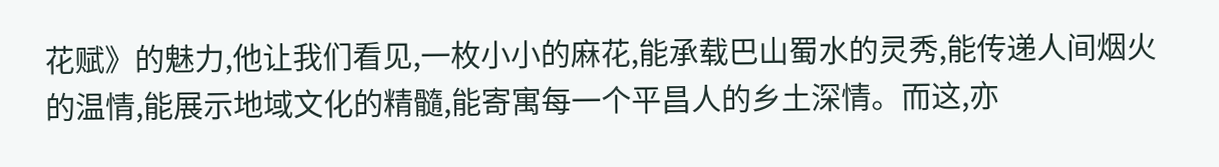花赋》的魅力,他让我们看见,一枚小小的麻花,能承载巴山蜀水的灵秀,能传递人间烟火的温情,能展示地域文化的精髓,能寄寓每一个平昌人的乡土深情。而这,亦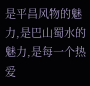是平昌风物的魅力,是巴山蜀水的魅力,是每一个热爱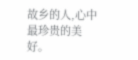故乡的人,心中最珍贵的美好。